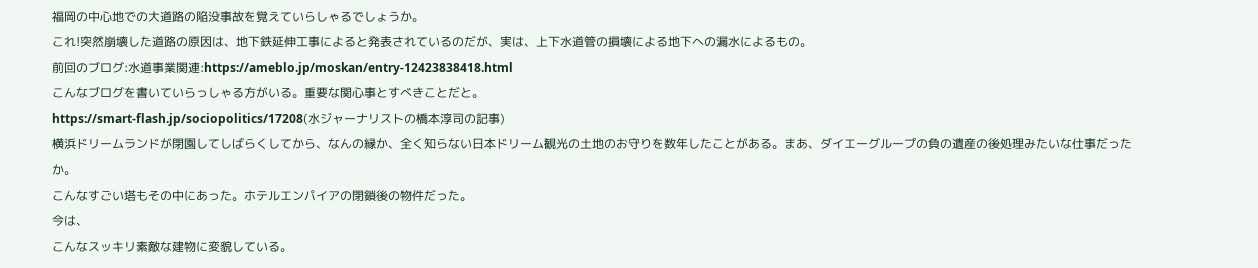福岡の中心地での大道路の陥没事故を覚えていらしゃるでしょうか。
これ!突然崩壊した道路の原因は、地下鉄延伸工事によると発表されているのだが、実は、上下水道管の損壊による地下への漏水によるもの。
前回のブログ:水道事業関連:https://ameblo.jp/moskan/entry-12423838418.html
こんなブログを書いていらっしゃる方がいる。重要な関心事とすべきことだと。
https://smart-flash.jp/sociopolitics/17208(水ジャーナリストの橋本淳司の記事)
横浜ドリームランドが閉園してしばらくしてから、なんの縁か、全く知らない日本ドリーム観光の土地のお守りを数年したことがある。まあ、ダイエーグループの負の遺産の後処理みたいな仕事だったか。
こんなすごい塔もその中にあった。ホテルエンパイアの閉鎖後の物件だった。
今は、
こんなスッキリ素敵な建物に変貌している。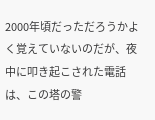2000年頃だっただろうかよく覚えていないのだが、夜中に叩き起こされた電話は、この塔の警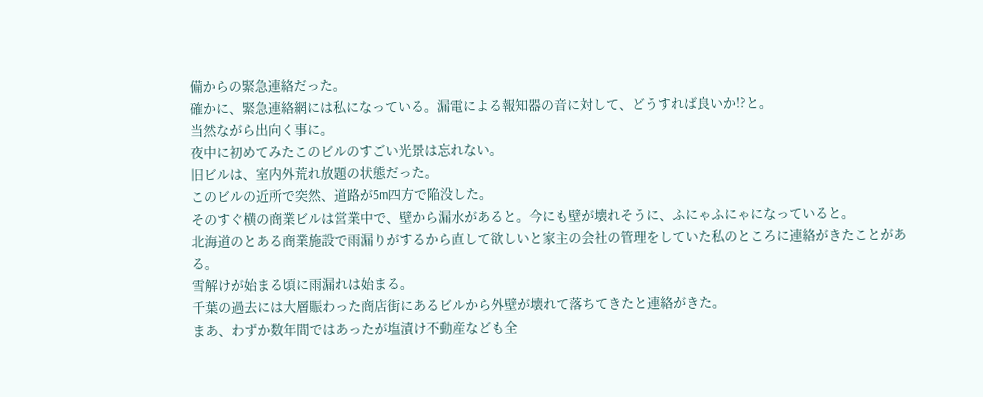備からの緊急連絡だった。
確かに、緊急連絡網には私になっている。漏電による報知器の音に対して、どうすれば良いか!?と。
当然ながら出向く事に。
夜中に初めてみたこのビルのすごい光景は忘れない。
旧ビルは、室内外荒れ放題の状態だった。
このビルの近所で突然、道路が5m四方で陥没した。
そのすぐ横の商業ビルは営業中で、壁から漏水があると。今にも壁が壊れそうに、ふにゃふにゃになっていると。
北海道のとある商業施設で雨漏りがするから直して欲しいと家主の会社の管理をしていた私のところに連絡がきたことがある。
雪解けが始まる頃に雨漏れは始まる。
千葉の過去には大層賑わった商店街にあるビルから外壁が壊れて落ちてきたと連絡がきた。
まあ、わずか数年間ではあったが塩漬け不動産なども全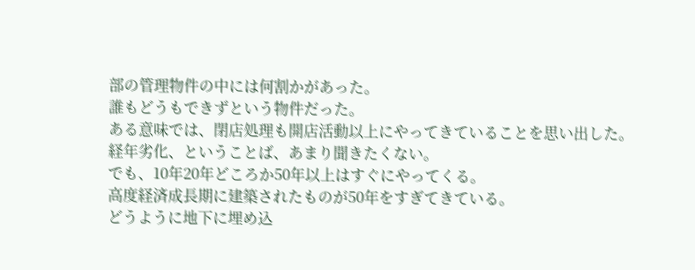部の管理物件の中には何割かがあった。
誰もどうもできずという物件だった。
ある意味では、閉店処理も開店活動以上にやってきていることを思い出した。
経年劣化、ということば、あまり聞きたくない。
でも、10年20年どころか50年以上はすぐにやってくる。
高度経済成長期に建築されたものが50年をすぎてきている。
どうように地下に埋め込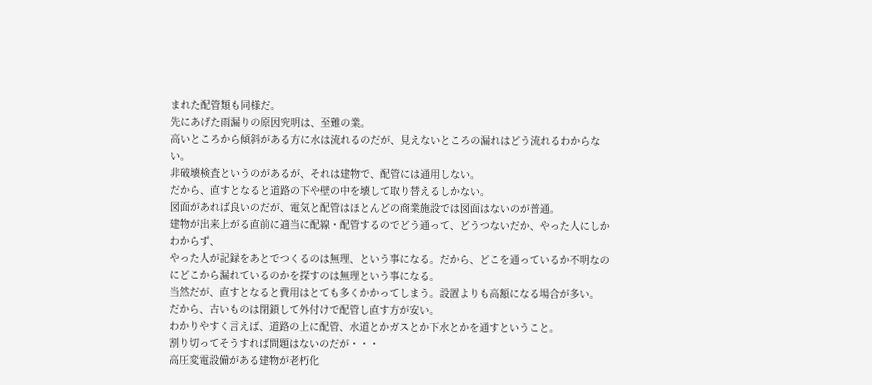まれた配管類も同様だ。
先にあげた雨漏りの原因究明は、至難の業。
高いところから傾斜がある方に水は流れるのだが、見えないところの漏れはどう流れるわからない。
非破壊検査というのがあるが、それは建物で、配管には通用しない。
だから、直すとなると道路の下や壁の中を壊して取り替えるしかない。
図面があれば良いのだが、電気と配管はほとんどの商業施設では図面はないのが普通。
建物が出来上がる直前に適当に配線・配管するのでどう通って、どうつないだか、やった人にしかわからず、
やった人が記録をあとでつくるのは無理、という事になる。だから、どこを通っているか不明なのにどこから漏れているのかを探すのは無理という事になる。
当然だが、直すとなると費用はとても多くかかってしまう。設置よりも高額になる場合が多い。
だから、古いものは閉鎖して外付けで配管し直す方が安い。
わかりやすく言えば、道路の上に配管、水道とかガスとか下水とかを通すということ。
割り切ってそうすれば問題はないのだが・・・
高圧変電設備がある建物が老朽化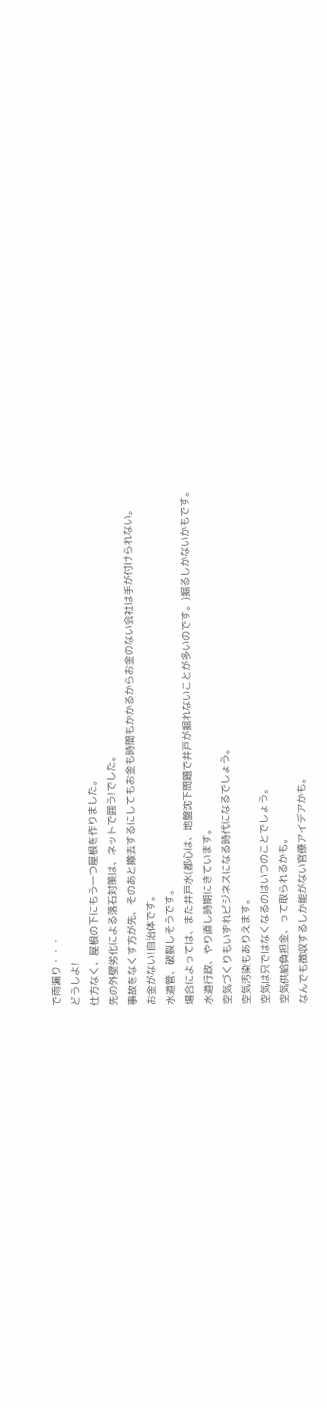で雨漏り・・・
どうしよ!
仕方なく、屋根の下にもう一つ屋根を作りました。
先の外壁劣化による落石対策は、ネットで囲う!でした。
事故をなくす方が先、そのあと撤去するにしてもお金も時間もかかるからお金のない会社は手が付けられない。
お金がない!自治体です。
水道管、破裂しそうです。
場合によっては、また井戸水(都心は、地盤沈下問題で井戸が掘れないことが多いのです。)掘るしかないかもです。
水道行政、やり直し時期にきています。
空気づくりもいずれビジネスになる時代になるでしょう。
空気汚染もありえます。
空気は只ではなくなるのはいつのことでしょう。
空気供給負担金、って取られるかも。
なんでも徴収するしか能がない官僚アイデアかも。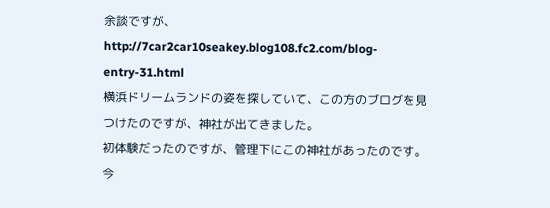余談ですが、http://7car2car10seakey.blog108.fc2.com/blog-entry-31.html
横浜ドリームランドの姿を探していて、この方のブログを見つけたのですが、神社が出てきました。
初体験だったのですが、管理下にこの神社があったのです。
今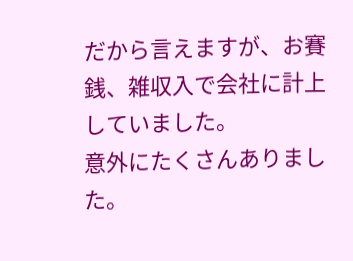だから言えますが、お賽銭、雑収入で会社に計上していました。
意外にたくさんありました。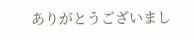ありがとうございまし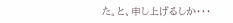た。と、申し上げるしか・・・